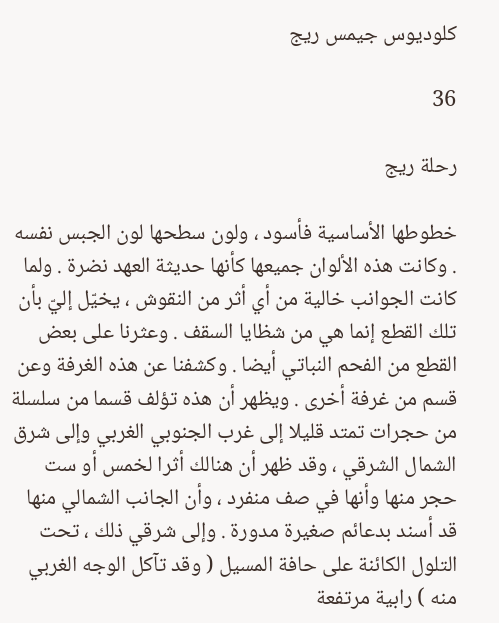كلوديوس جيمس ريج

36

رحلة ريج

خطوطها الأساسية فأسود ، ولون سطحها لون الجبس نفسه . وكانت هذه الألوان جميعها كأنها حديثة العهد نضرة . ولما كانت الجوانب خالية من أي أثر من النقوش ، يخيّل إليّ بأن تلك القطع إنما هي من شظايا السقف . وعثرنا على بعض القطع من الفحم النباتي أيضا . وكشفنا عن هذه الغرفة وعن قسم من غرفة أخرى . ويظهر أن هذه تؤلف قسما من سلسلة من حجرات تمتد قليلا إلى غرب الجنوبي الغربي وإلى شرق الشمال الشرقي ، وقد ظهر أن هنالك أثرا لخمس أو ست حجر منها وأنها في صف منفرد ، وأن الجانب الشمالي منها قد أسند بدعائم صغيرة مدورة . وإلى شرقي ذلك ، تحت التلول الكائنة على حافة المسيل ( وقد تآكل الوجه الغربي منه ) رابية مرتفعة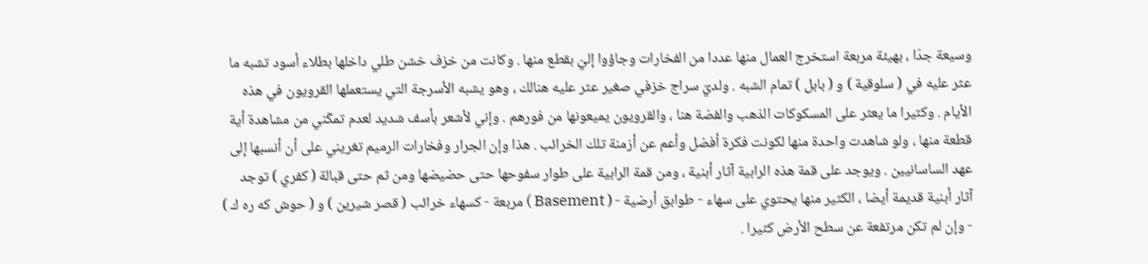وسيعة جدّا ، بهيئة مربعة استخرج العمال منها عددا من الفخارات وجاؤوا إليّ بقطع منها . وكانت من خزف خشن طلي داخلها بطلاء أسود تشبه ما عثر عليه في ( سلوقية ) و ( بابل ) تمام الشبه . ولديّ سراج خزفي صغير عثر عليه هنالك ، وهو يشبه الأسرجة التي يستعملها القرويون في هذه الأيام . وكثيرا ما يعثر على المسكوكات الذهب والفضة هنا ، والقرويون يميعونها من فورهم . وإني لأشعر بأسف شديد لعدم تمكّني من مشاهدة أية قطعة منها ، ولو شاهدت واحدة منها لكونت فكرة أفضل وأعم عن أزمنة تلك الخرائب . هذا وإن الجرار وفخارات الرميم تغريني على أن أنسبها إلى عهد الساسانيين . ويوجد على قمة هذه الرابية آثار أبنية ، ومن قمة الرابية على طوار سفوحها حتى حضيضها ومن ثم حتى قبالة ( كفري ) توجد آثار أبنية قديمة أيضا ، الكثير منها يحتوي على سهاء - طوابق أرضية - ( Basement ) مربعة - كسهاء خرائب ( قصر شيرين ) و ( حوش كه ره ك ) - وإن لم تكن مرتفعة عن سطح الأرض كثيرا .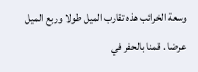وسعة الخرائب هذه تقارب الميل طولا وربع الميل عرضا . قمنا بالحفر في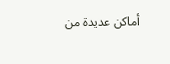أماكن عديدة من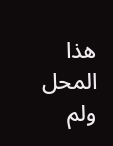هذا المحل ولم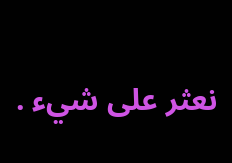نعثر على شيء .